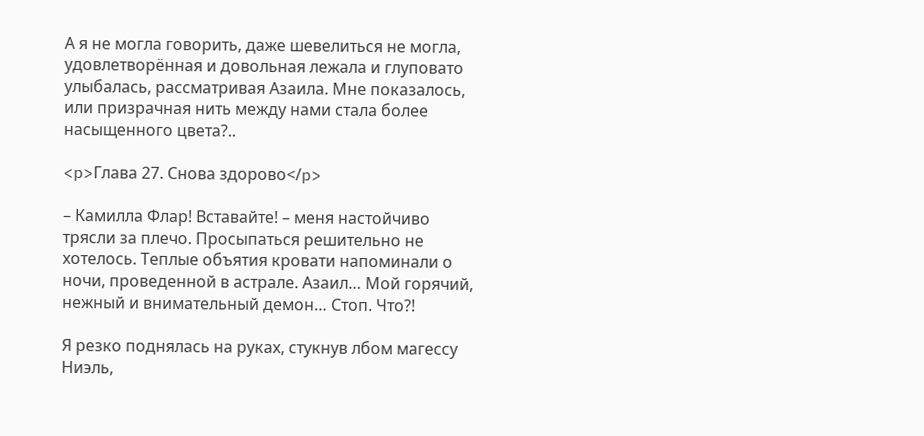А я не могла говорить, даже шевелиться не могла, удовлетворённая и довольная лежала и глуповато улыбалась, рассматривая Азаила. Мне показалось, или призрачная нить между нами стала более насыщенного цвета?..

<p>Глава 27. Снова здорово</p>

– Камилла Флар! Вставайте! – меня настойчиво трясли за плечо. Просыпаться решительно не хотелось. Теплые объятия кровати напоминали о ночи, проведенной в астрале. Азаил… Мой горячий, нежный и внимательный демон… Стоп. Что?!

Я резко поднялась на руках, стукнув лбом магессу Ниэль,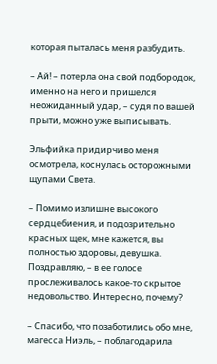которая пыталась меня разбудить.

– Ай! – потерла она свой подбородок, именно на него и пришелся неожиданный удар, – судя по вашей прыти, можно уже выписывать.

Эльфийка придирчиво меня осмотрела, коснулась осторожными щупами Света.

– Помимо излишне высокого сердцебиения, и подозрительно красных щек, мне кажется, вы полностью здоровы, девушка. Поздравляю, – в ее голосе прослеживалось какое-то скрытое недовольство. Интересно, почему?

– Спасибо, что позаботились обо мне, магесса Ниэль, – поблагодарила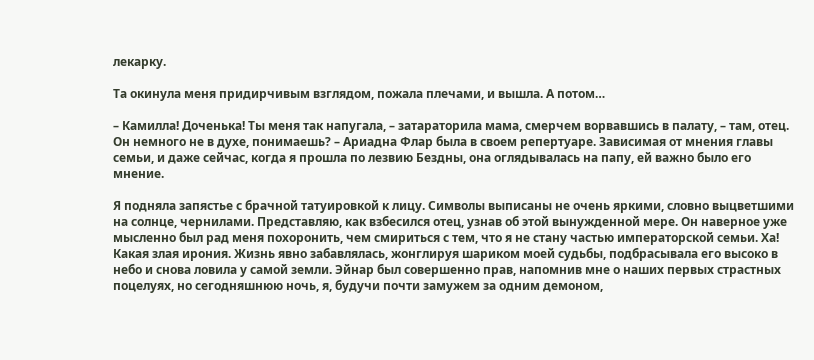лекарку.

Та окинула меня придирчивым взглядом, пожала плечами, и вышла. А потом…

– Камилла! Доченька! Ты меня так напугала, – затараторила мама, смерчем ворвавшись в палату, – там, отец. Он немного не в духе, понимаешь? – Ариадна Флар была в своем репертуаре. Зависимая от мнения главы семьи, и даже сейчас, когда я прошла по лезвию Бездны, она оглядывалась на папу, ей важно было его мнение.

Я подняла запястье с брачной татуировкой к лицу. Символы выписаны не очень яркими, словно выцветшими на солнце, чернилами. Представляю, как взбесился отец, узнав об этой вынужденной мере. Он наверное уже мысленно был рад меня похоронить, чем смириться с тем, что я не стану частью императорской семьи. Ха! Какая злая ирония. Жизнь явно забавлялась, жонглируя шариком моей судьбы, подбрасывала его высоко в небо и снова ловила у самой земли. Эйнар был совершенно прав, напомнив мне о наших первых страстных поцелуях, но сегодняшнюю ночь, я, будучи почти замужем за одним демоном,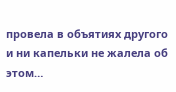провела в объятиях другого и ни капельки не жалела об этом…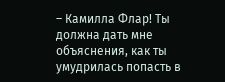– Камилла Флар! Ты должна дать мне объяснения, как ты умудрилась попасть в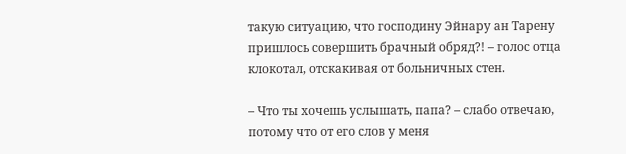такую ситуацию, что господину Эйнару ан Тарену пришлось совершить брачный обряд?! – голос отца клокотал, отскакивая от больничных стен.

– Что ты хочешь услышать, папа? – слабо отвечаю, потому что от его слов у меня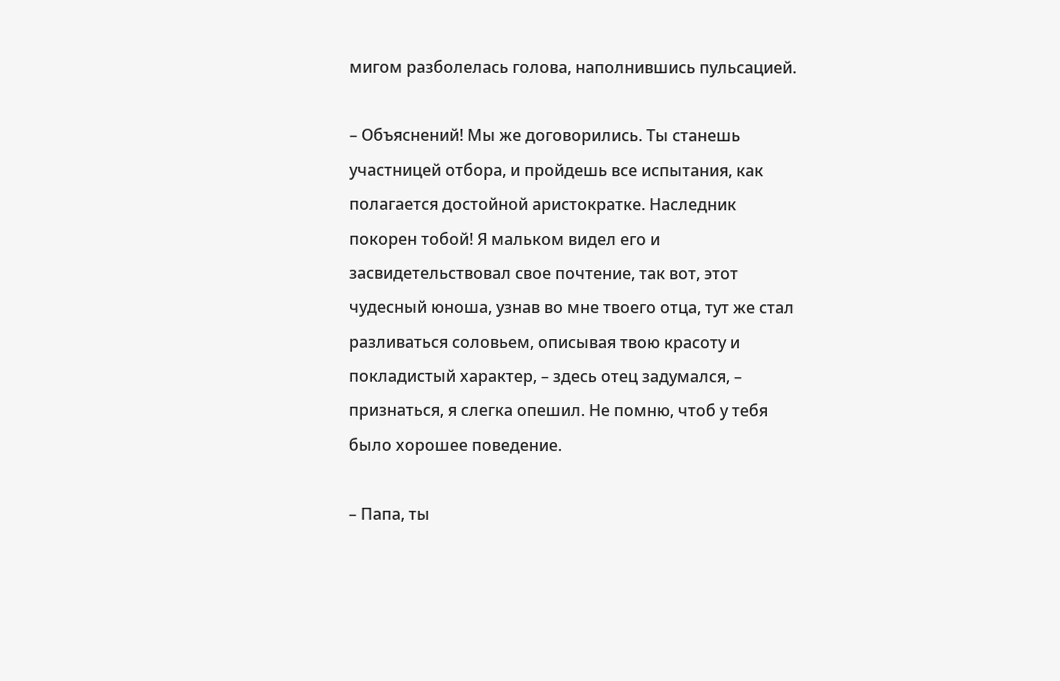мигом разболелась голова, наполнившись пульсацией.

– Объяснений! Мы же договорились. Ты станешь участницей отбора, и пройдешь все испытания, как полагается достойной аристократке. Наследник покорен тобой! Я мальком видел его и засвидетельствовал свое почтение, так вот, этот чудесный юноша, узнав во мне твоего отца, тут же стал разливаться соловьем, описывая твою красоту и покладистый характер, – здесь отец задумался, – признаться, я слегка опешил. Не помню, чтоб у тебя было хорошее поведение.

– Папа, ты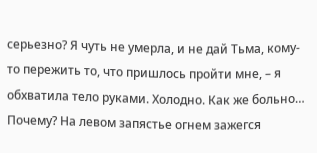серьезно? Я чуть не умерла, и не дай Тьма, кому-то пережить то, что пришлось пройти мне, – я обхватила тело руками. Холодно. Как же больно… Почему? На левом запястье огнем зажегся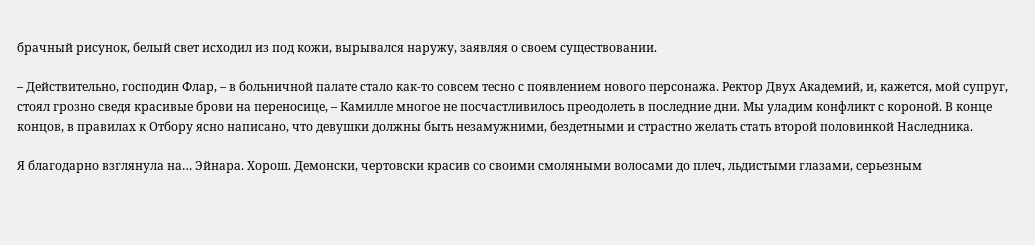брачный рисунок, белый свет исходил из под кожи, вырывался наружу, заявляя о своем существовании.

– Действительно, господин Флар, – в больничной палате стало как-то совсем тесно с появлением нового персонажа. Ректор Двух Академий, и, кажется, мой супруг, стоял грозно сведя красивые брови на переносице, – Камилле многое не посчастливилось преодолеть в последние дни. Мы уладим конфликт с короной. В конце концов, в правилах к Отбору ясно написано, что девушки должны быть незамужними, бездетными и страстно желать стать второй половинкой Наследника.

Я благодарно взглянула на… Эйнара. Хорош. Демонски, чертовски красив со своими смоляными волосами до плеч, льдистыми глазами, серьезным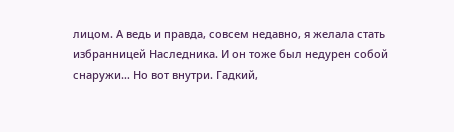лицом. А ведь и правда, совсем недавно, я желала стать избранницей Наследника. И он тоже был недурен собой снаружи… Но вот внутри. Гадкий,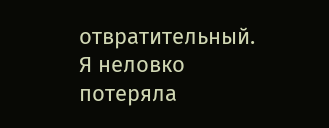отвратительный. Я неловко потеряла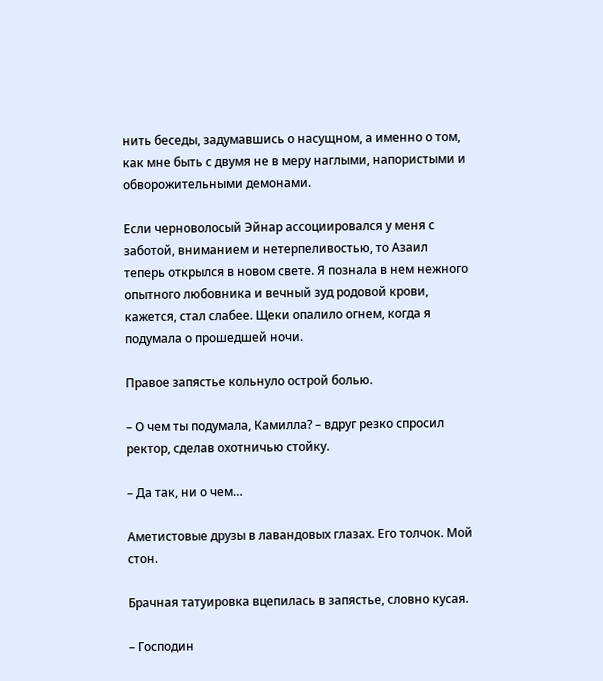нить беседы, задумавшись о насущном, а именно о том, как мне быть с двумя не в меру наглыми, напористыми и обворожительными демонами.

Если черноволосый Эйнар ассоциировался у меня с заботой, вниманием и нетерпеливостью, то Азаил теперь открылся в новом свете. Я познала в нем нежного опытного любовника и вечный зуд родовой крови, кажется, стал слабее. Щеки опалило огнем, когда я подумала о прошедшей ночи.

Правое запястье кольнуло острой болью.

– О чем ты подумала, Камилла? – вдруг резко спросил ректор, сделав охотничью стойку.

– Да так, ни о чем…

Аметистовые друзы в лавандовых глазах. Его толчок. Мой стон.

Брачная татуировка вцепилась в запястье, словно кусая.

– Господин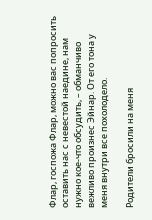Флар, госпожа Флар, можно вас попросить оставить нас с невестой наедине, нам нужно кое-что обсудить, – обманчиво вежливо произнес Эйнар. От его тона у меня внутри все похолодело.

Родители бросили на меня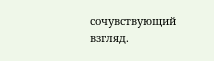сочувствующий взгляд.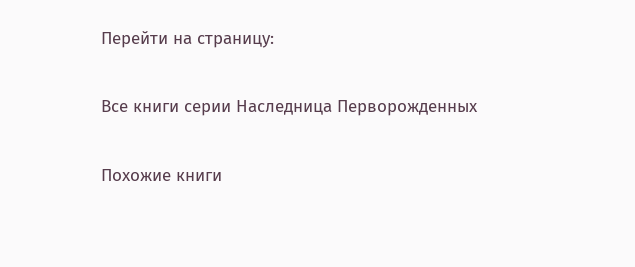Перейти на страницу:

Все книги серии Наследница Перворожденных

Похожие книги